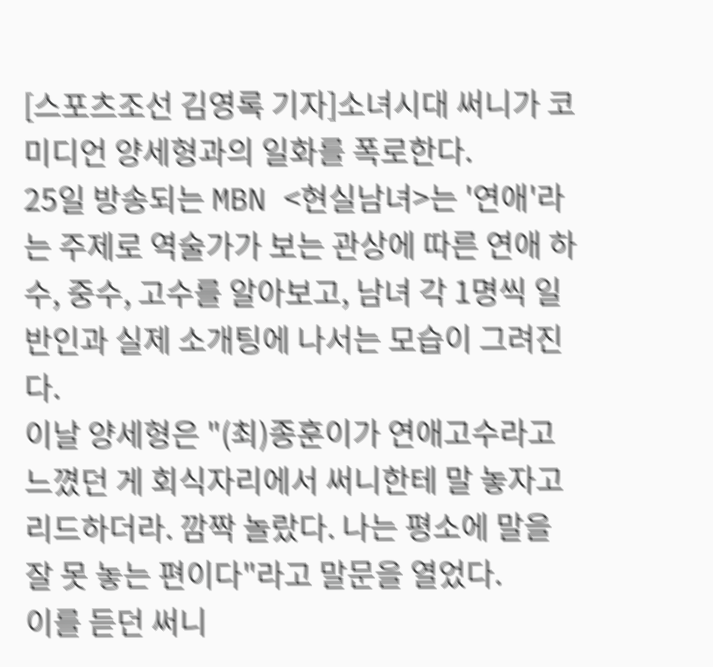[스포츠조선 김영록 기자]소녀시대 써니가 코미디언 양세형과의 일화를 폭로한다.
25일 방송되는 MBN <현실남녀>는 '연애'라는 주제로 역술가가 보는 관상에 따른 연애 하수, 중수, 고수를 알아보고, 남녀 각 1명씩 일반인과 실제 소개팅에 나서는 모습이 그려진다.
이날 양세형은 "(최)종훈이가 연애고수라고 느꼈던 게 회식자리에서 써니한테 말 놓자고 리드하더라. 깜짝 놀랐다. 나는 평소에 말을 잘 못 놓는 편이다"라고 말문을 열었다.
이를 듣던 써니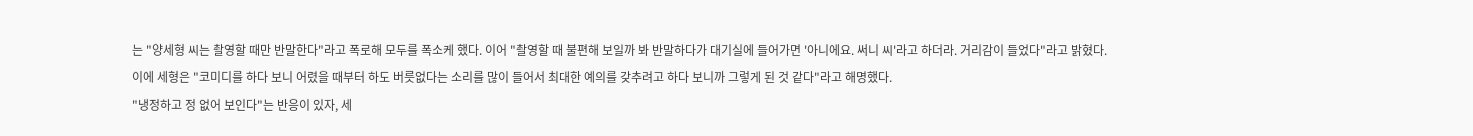는 "양세형 씨는 촬영할 때만 반말한다"라고 폭로해 모두를 폭소케 했다. 이어 "촬영할 때 불편해 보일까 봐 반말하다가 대기실에 들어가면 '아니에요. 써니 씨'라고 하더라. 거리감이 들었다"라고 밝혔다.
이에 세형은 "코미디를 하다 보니 어렸을 때부터 하도 버릇없다는 소리를 많이 들어서 최대한 예의를 갖추려고 하다 보니까 그렇게 된 것 같다"라고 해명했다.
"냉정하고 정 없어 보인다"는 반응이 있자, 세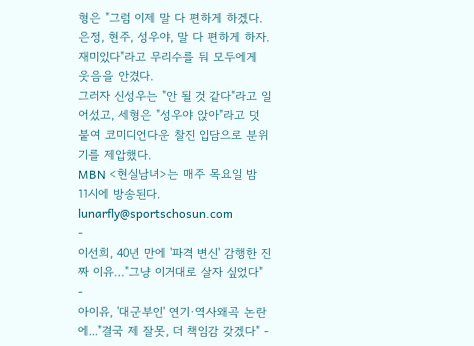형은 "그럼 이제 말 다 편하게 하겠다. 은정, 현주, 성우야, 말 다 편하게 하자. 재미있다"라고 무리수를 둬 모두에게 웃음을 안겼다.
그러자 신성우는 "안 될 것 같다"라고 일어섰고, 세형은 "성우야 앉아"라고 덧붙여 코미디언다운 찰진 입담으로 분위기를 제압했다.
MBN <현실남녀>는 매주 목요일 밤 11시에 방송된다.
lunarfly@sportschosun.com
-
이선희, 40년 만에 '파격 변신' 감행한 진짜 이유…"그냥 이거대로 살자 싶었다" -
아이유, '대군부인' 연기·역사왜곡 논란에..."결국 제 잘못, 더 책임감 갖겠다" -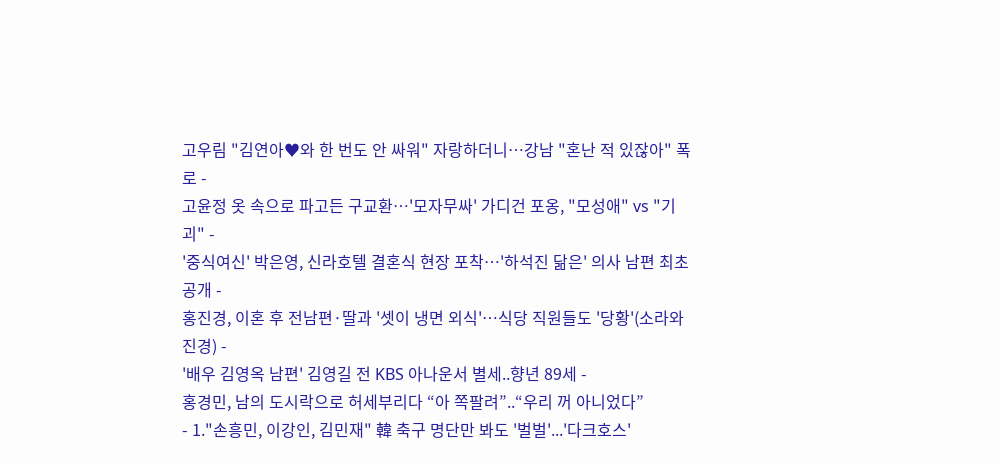고우림 "김연아♥와 한 번도 안 싸워" 자랑하더니…강남 "혼난 적 있잖아" 폭로 -
고윤정 옷 속으로 파고든 구교환…'모자무싸' 가디건 포옹, "모성애" vs "기괴" -
'중식여신' 박은영, 신라호텔 결혼식 현장 포착…'하석진 닮은' 의사 남편 최초 공개 -
홍진경, 이혼 후 전남편·딸과 '셋이 냉면 외식'…식당 직원들도 '당황'(소라와진경) -
'배우 김영옥 남편' 김영길 전 KBS 아나운서 별세..향년 89세 -
홍경민, 남의 도시락으로 허세부리다 “아 쪽팔려”..“우리 꺼 아니었다”
- 1."손흥민, 이강인, 김민재" 韓 축구 명단만 봐도 '벌벌'...'다크호스'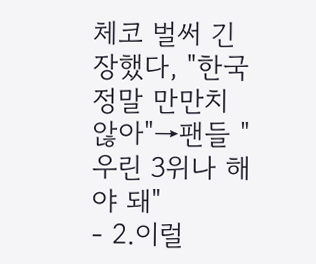체코 벌써 긴장했다, "한국 정말 만만치 않아"→팬들 "우린 3위나 해야 돼"
- 2.이럴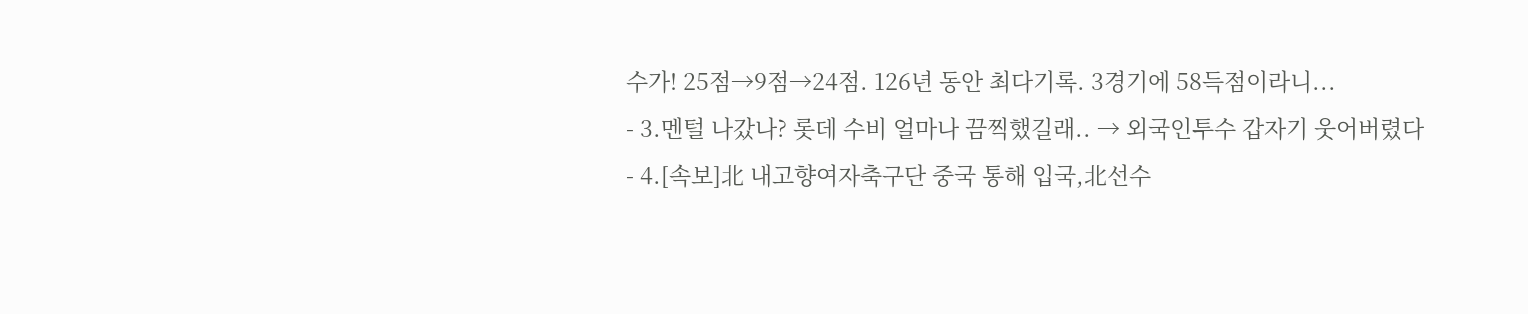수가! 25점→9점→24점. 126년 동안 최다기록. 3경기에 58득점이라니...
- 3.멘털 나갔나? 롯데 수비 얼마나 끔찍했길래.. → 외국인투수 갑자기 웃어버렸다
- 4.[속보]北 내고향여자축구단 중국 통해 입국,北선수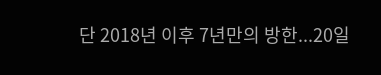단 2018년 이후 7년만의 방한...20일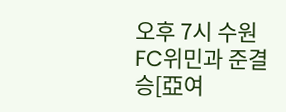오후 7시 수원FC위민과 준결승[亞여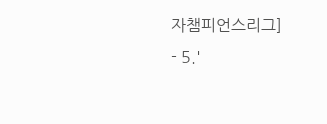자챔피언스리그]
- 5.'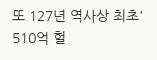또 127년 역사상 최초' 510억 헐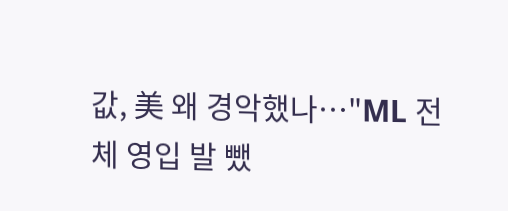값, 美 왜 경악했나…"ML 전체 영입 발 뺐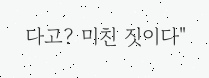다고? 미친 짓이다"